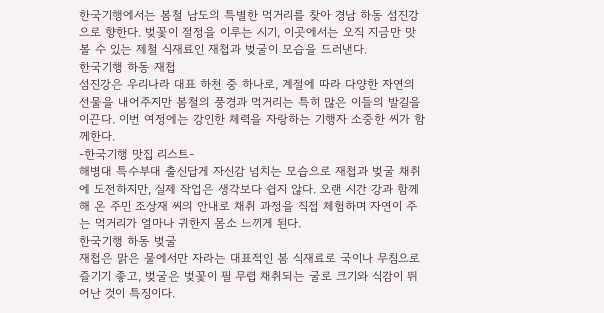한국기행에서는 봄철 남도의 특별한 먹거리를 찾아 경남 하동 섬진강으로 향한다. 벚꽃이 절정을 이루는 시기, 이곳에서는 오직 지금만 맛볼 수 있는 제철 식재료인 재첩과 벚굴이 모습을 드러낸다.
한국기행 하동 재첩
섬진강은 우리나라 대표 하천 중 하나로, 계절에 따라 다양한 자연의 선물을 내어주지만 봄철의 풍경과 먹거리는 특히 많은 이들의 발길을 이끈다. 이번 여정에는 강인한 체력을 자랑하는 기행자 소중한 씨가 함께한다.
-한국기행 맛집 리스트-
해병대 특수부대 출신답게 자신감 넘치는 모습으로 재첩과 벚굴 채취에 도전하지만, 실제 작업은 생각보다 쉽지 않다. 오랜 시간 강과 함께해 온 주민 조상재 씨의 안내로 채취 과정을 직접 체험하며 자연이 주는 먹거리가 얼마나 귀한지 몸소 느끼게 된다.
한국기행 하동 벚굴
재첩은 맑은 물에서만 자라는 대표적인 봄 식재료로 국이나 무침으로 즐기기 좋고, 벚굴은 벚꽃이 필 무렵 채취되는 굴로 크기와 식감이 뛰어난 것이 특징이다.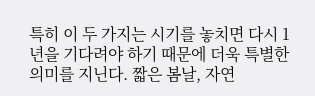특히 이 두 가지는 시기를 놓치면 다시 1년을 기다려야 하기 때문에 더욱 특별한 의미를 지닌다. 짧은 봄날, 자연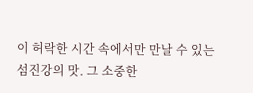이 허락한 시간 속에서만 만날 수 있는 섬진강의 맛. 그 소중한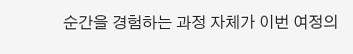순간을 경험하는 과정 자체가 이번 여정의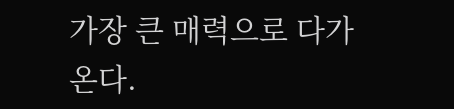가장 큰 매력으로 다가온다.